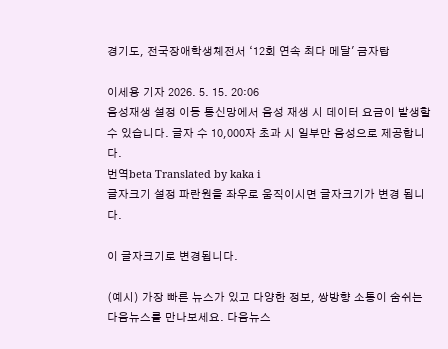경기도, 전국장애학생체전서 ‘12회 연속 최다 메달' 금자탑

이세용 기자 2026. 5. 15. 20:06
음성재생 설정 이동 통신망에서 음성 재생 시 데이터 요금이 발생할 수 있습니다. 글자 수 10,000자 초과 시 일부만 음성으로 제공합니다.
번역beta Translated by kaka i
글자크기 설정 파란원을 좌우로 움직이시면 글자크기가 변경 됩니다.

이 글자크기로 변경됩니다.

(예시) 가장 빠른 뉴스가 있고 다양한 정보, 쌍방향 소통이 숨쉬는 다음뉴스를 만나보세요. 다음뉴스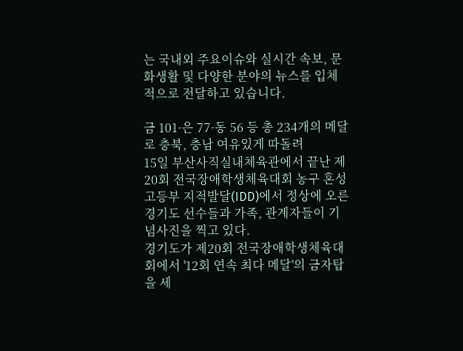는 국내외 주요이슈와 실시간 속보, 문화생활 및 다양한 분야의 뉴스를 입체적으로 전달하고 있습니다.

금 101·은 77·동 56 등 총 234개의 메달로 충북, 충남 여유있게 따돌려
15일 부산사직실내체육관에서 끝난 제20회 전국장애학생체육대회 농구 혼성 고등부 지적발달(IDD)에서 정상에 오른 경기도 선수들과 가족, 관계자들이 기념사진을 찍고 있다.
경기도가 제20회 전국장애학생체육대회에서 '12회 연속 최다 메달'의 금자탑을 세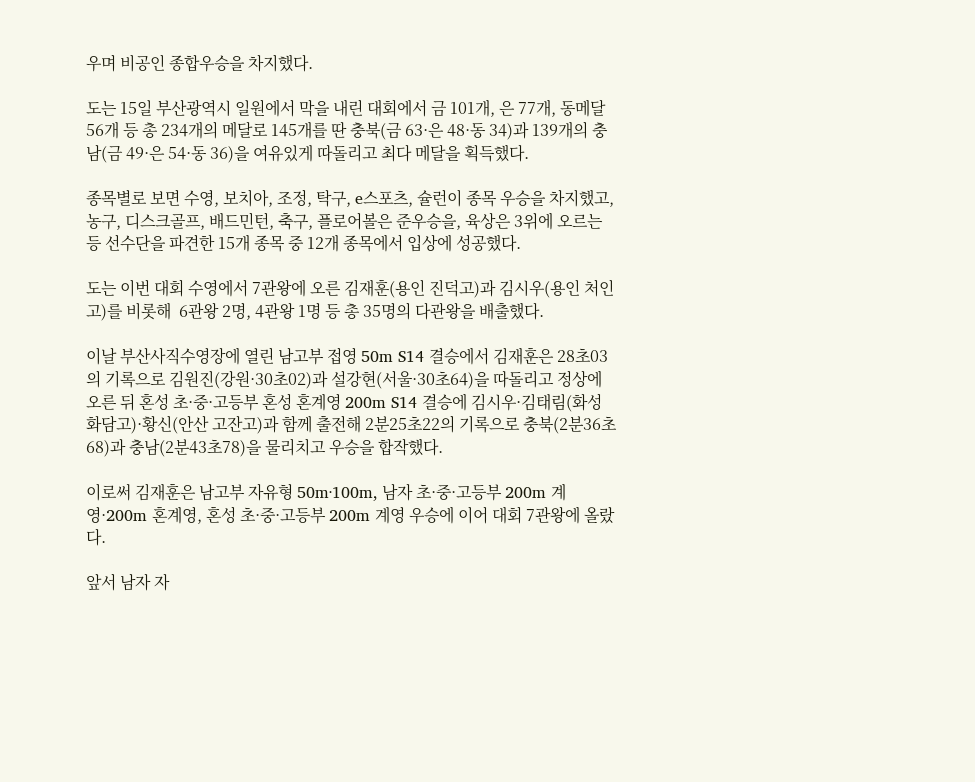우며 비공인 종합우승을 차지했다.

도는 15일 부산광역시 일원에서 막을 내린 대회에서 금 101개, 은 77개, 동메달 56개 등 총 234개의 메달로 145개를 딴 충북(금 63·은 48·동 34)과 139개의 충남(금 49·은 54·동 36)을 여유있게 따돌리고 최다 메달을 획득했다.

종목별로 보면 수영, 보치아, 조정, 탁구, e스포츠, 슐런이 종목 우승을 차지했고, 농구, 디스크골프, 배드민턴, 축구, 플로어볼은 준우승을, 육상은 3위에 오르는 등 선수단을 파견한 15개 종목 중 12개 종목에서 입상에 성공했다.

도는 이번 대회 수영에서 7관왕에 오른 김재훈(용인 진덕고)과 김시우(용인 처인고)를 비롯해  6관왕 2명, 4관왕 1명 등 총 35명의 다관왕을 배출했다.

이날 부산사직수영장에 열린 남고부 접영 50m S14 결승에서 김재훈은 28초03의 기록으로 김원진(강원·30초02)과 설강현(서울·30초64)을 따돌리고 정상에 오른 뒤 혼성 초·중·고등부 혼성 혼계영 200m S14 결승에 김시우·김태림(화성 화담고)·황신(안산 고잔고)과 함께 출전해 2분25초22의 기록으로 충북(2분36초68)과 충남(2분43초78)을 물리치고 우승을 합작했다.

이로써 김재훈은 남고부 자유형 50m·100m, 남자 초·중·고등부 200m 계영·200m 혼계영, 혼성 초·중·고등부 200m 계영 우승에 이어 대회 7관왕에 올랐다.

앞서 남자 자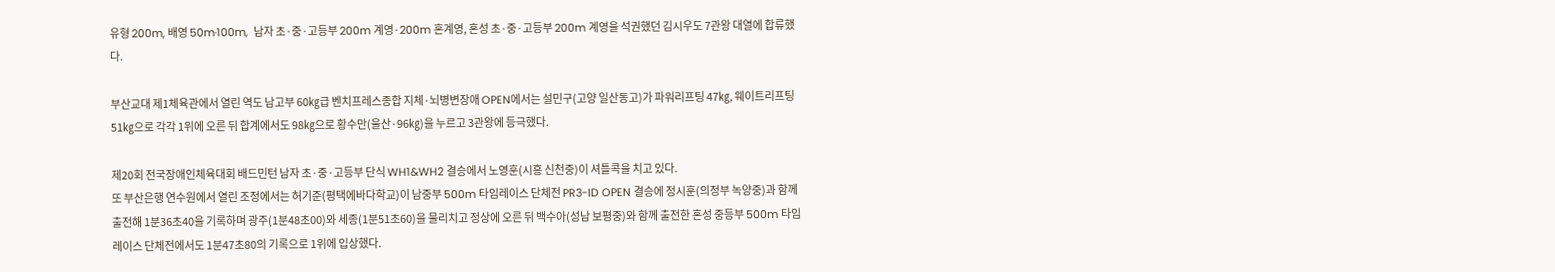유형 200m, 배영 50m·100m,  남자 초·중·고등부 200m 계영·200m 혼계영, 혼성 초·중·고등부 200m 계영을 석권했던 김시우도 7관왕 대열에 합류했다.

부산교대 제1체육관에서 열린 역도 남고부 60㎏급 벤치프레스종합 지체·뇌병변장애 OPEN에서는 설민구(고양 일산동고)가 파워리프팅 47㎏, 웨이트리프팅 51㎏으로 각각 1위에 오른 뒤 합계에서도 98㎏으로 황수만(울산·96㎏)을 누르고 3관왕에 등극했다.

제20회 전국장애인체육대회 배드민턴 남자 초·중·고등부 단식 WH1&WH2 결승에서 노영훈(시흥 신천중)이 셔틀콕을 치고 있다.
또 부산은행 연수원에서 열린 조정에서는 허기준(평택에바다학교)이 남중부 500m 타임레이스 단체전 PR3-ID OPEN 결승에 정시훈(의정부 녹양중)과 함께 출전해 1분36초40을 기록하며 광주(1분48초00)와 세종(1분51초60)을 물리치고 정상에 오른 뒤 백수아(성남 보평중)와 함께 출전한 혼성 중등부 500m 타임레이스 단체전에서도 1분47초80의 기록으로 1위에 입상했다.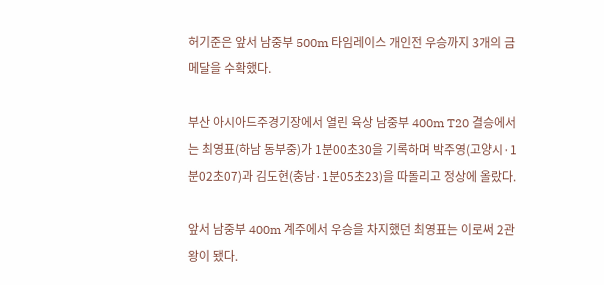허기준은 앞서 남중부 500m 타임레이스 개인전 우승까지 3개의 금메달을 수확했다.

부산 아시아드주경기장에서 열린 육상 남중부 400m T20 결승에서는 최영표(하남 동부중)가 1분00초30을 기록하며 박주영(고양시·1분02초07)과 김도현(충남·1분05초23)을 따돌리고 정상에 올랐다.

앞서 남중부 400m 계주에서 우승을 차지했던 최영표는 이로써 2관왕이 됐다.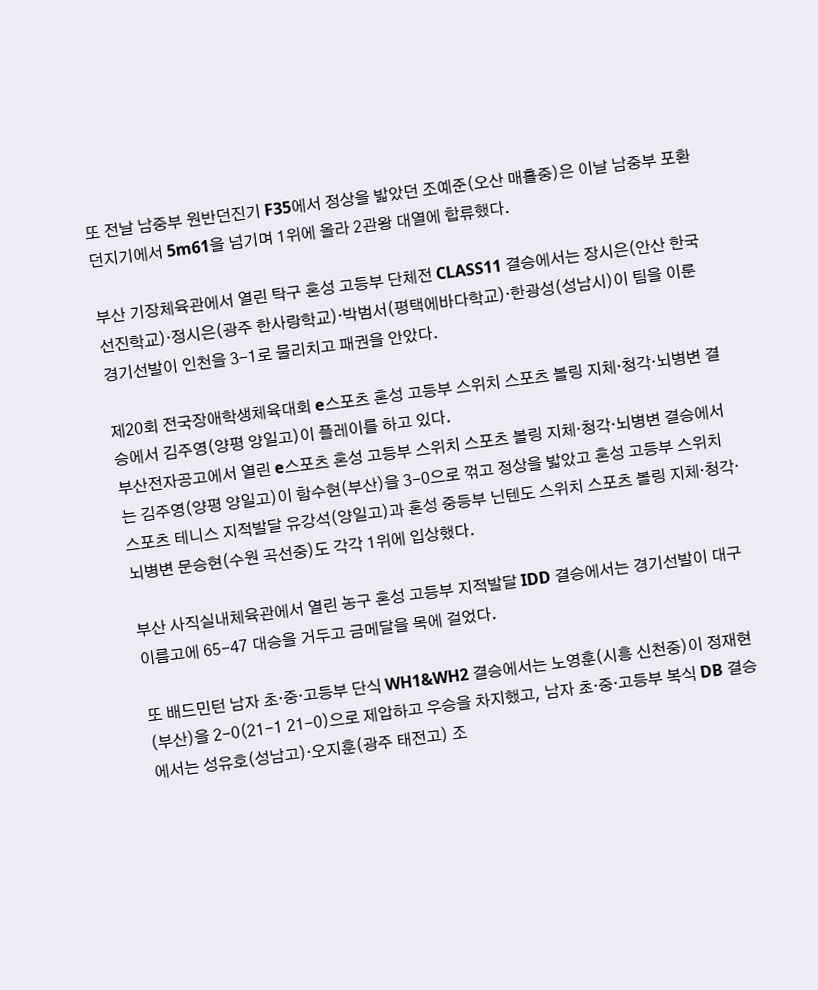또 전날 남중부 원반던진기 F35에서 정상을 밟았던 조예준(오산 매홀중)은 이날 남중부 포환던지기에서 5m61을 넘기며 1위에 올라 2관왕 대열에 합류했다.

부산 기장체육관에서 열린 탁구 혼성 고등부 단체전 CLASS11 결승에서는 장시은(안산 한국선진학교)·정시은(광주 한사랑학교)·박범서(평택에바다학교)·한광성(성남시)이 팀을 이룬 경기선발이 인천을 3-1로 물리치고 패권을 안았다.

제20회 전국장애학생체육대회 e스포츠 혼성 고등부 스위치 스포츠 볼링 지체·청각·뇌병변 결승에서 김주영(양평 양일고)이 플레이를 하고 있다.
부산전자공고에서 열린 e스포츠 혼성 고등부 스위치 스포츠 볼링 지체·청각·뇌병변 결승에서는 김주영(양평 양일고)이 함수현(부산)을 3-0으로 꺾고 정상을 밟았고 혼성 고등부 스위치 스포츠 테니스 지적발달 유강석(양일고)과 혼성 중등부 닌텐도 스위치 스포츠 볼링 지체·청각·뇌병변 문승현(수원 곡선중)도 각각 1위에 입상했다.

부산 사직실내체육관에서 열린 농구 혼성 고등부 지적발달 IDD 결승에서는 경기선발이 대구 이름고에 65-47 대승을 거두고 금메달을 목에 걸었다.

또 배드민턴 남자 초·중·고등부 단식 WH1&WH2 결승에서는 노영훈(시흥 신천중)이 정재현(부산)을 2-0(21-1 21-0)으로 제압하고 우승을 차지했고, 남자 초·중·고등부 복식 DB 결승에서는 성유호(성남고)·오지훈(광주 태전고) 조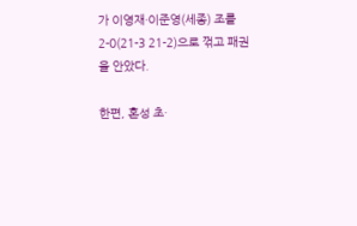가 이영재·이준영(세종) 조를 2-0(21-3 21-2)으로 꺾고 패권을 안았다.

한편, 혼성 초·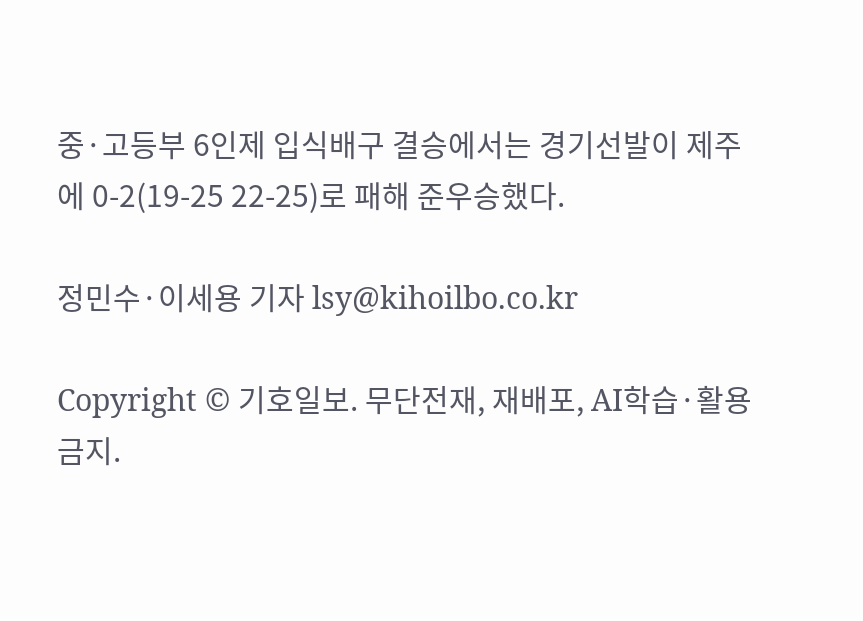중·고등부 6인제 입식배구 결승에서는 경기선발이 제주에 0-2(19-25 22-25)로 패해 준우승했다.

정민수·이세용 기자 lsy@kihoilbo.co.kr

Copyright © 기호일보. 무단전재, 재배포, AI학습·활용 금지.